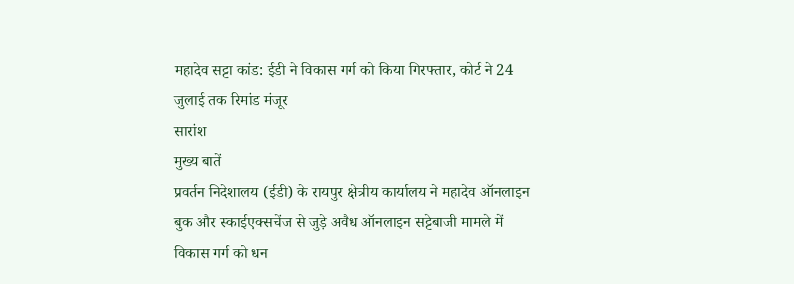महादेव सट्टा कांड: ईडी ने विकास गर्ग को किया गिरफ्तार, कोर्ट ने 24 जुलाई तक रिमांड मंजूर
सारांश
मुख्य बातें
प्रवर्तन निदेशालय (ईडी) के रायपुर क्षेत्रीय कार्यालय ने महादेव ऑनलाइन बुक और स्काईएक्सचेंज से जुड़े अवैध ऑनलाइन सट्टेबाजी मामले में विकास गर्ग को धन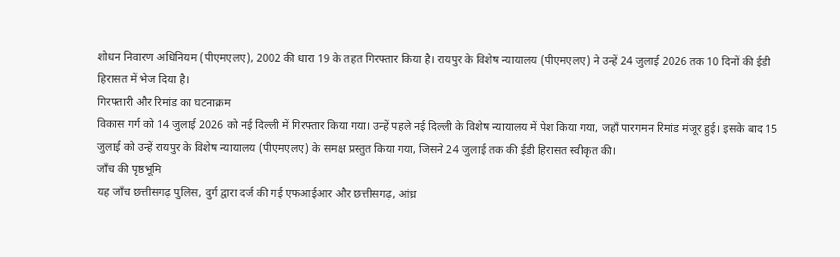शोधन निवारण अधिनियम (पीएमएलए), 2002 की धारा 19 के तहत गिरफ्तार किया है। रायपुर के विशेष न्यायालय (पीएमएलए) ने उन्हें 24 जुलाई 2026 तक 10 दिनों की ईडी हिरासत में भेज दिया है।
गिरफ्तारी और रिमांड का घटनाक्रम
विकास गर्ग को 14 जुलाई 2026 को नई दिल्ली में गिरफ्तार किया गया। उन्हें पहले नई दिल्ली के विशेष न्यायालय में पेश किया गया, जहाँ पारगमन रिमांड मंजूर हुई। इसके बाद 15 जुलाई को उन्हें रायपुर के विशेष न्यायालय (पीएमएलए) के समक्ष प्रस्तुत किया गया, जिसने 24 जुलाई तक की ईडी हिरासत स्वीकृत की।
जाँच की पृष्ठभूमि
यह जाँच छत्तीसगढ़ पुलिस, दुर्ग द्वारा दर्ज की गई एफआईआर और छत्तीसगढ़, आंध्र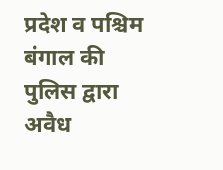प्रदेश व पश्चिम बंगाल की पुलिस द्वारा अवैध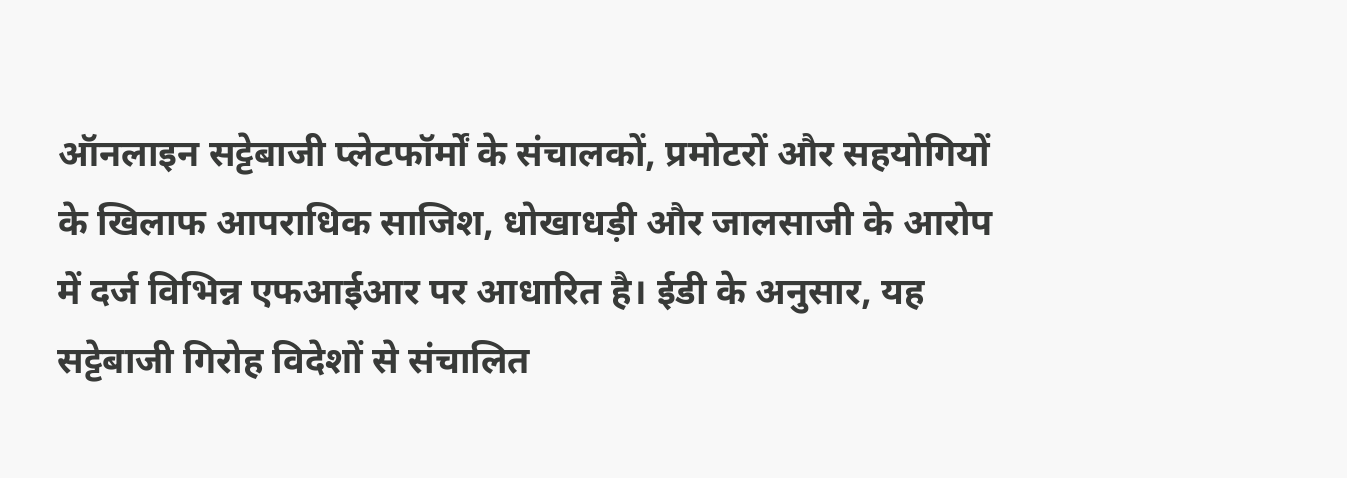ऑनलाइन सट्टेबाजी प्लेटफॉर्मों के संचालकों, प्रमोटरों और सहयोगियों के खिलाफ आपराधिक साजिश, धोखाधड़ी और जालसाजी के आरोप में दर्ज विभिन्न एफआईआर पर आधारित है। ईडी के अनुसार, यह सट्टेबाजी गिरोह विदेशों से संचालित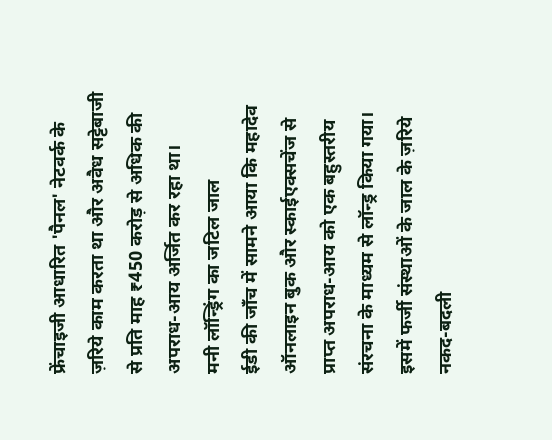फ्रेंचाइजी आधारित 'पैनल' नेटवर्क के ज़रिये काम करता था और अवैध सट्टेबाजी से प्रति माह ₹450 करोड़ से अधिक की अपराध-आय अर्जित कर रहा था।
मनी लॉन्ड्रिंग का जटिल जाल
ईडी की जाँच में सामने आया कि महादेव ऑनलाइन बुक और स्काईएक्सचेंज से प्राप्त अपराध-आय को एक बहुस्तरीय संरचना के माध्यम से लॉन्ड्र किया गया। इसमें फर्जी संस्थाओं के जाल के ज़रिये नकद-बदली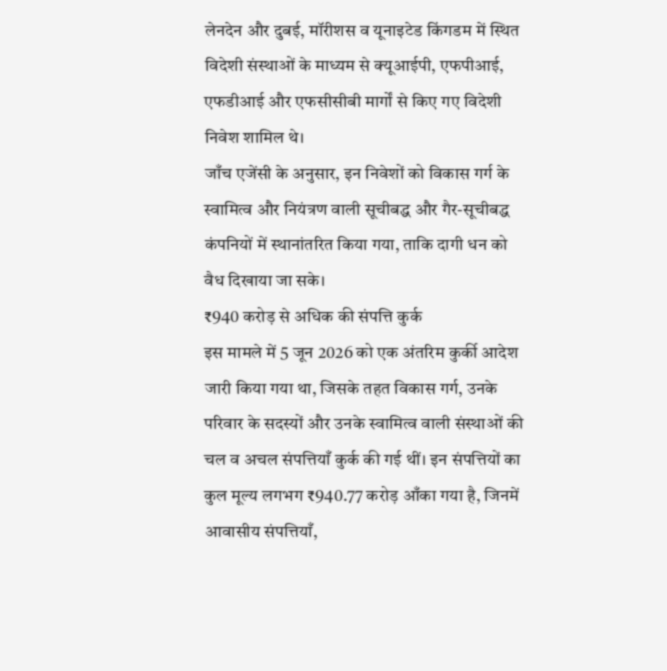लेनदेन और दुबई, मॉरीशस व यूनाइटेड किंगडम में स्थित विदेशी संस्थाओं के माध्यम से क्यूआईपी, एफपीआई, एफडीआई और एफसीसीबी मार्गों से किए गए विदेशी निवेश शामिल थे।
जाँच एजेंसी के अनुसार, इन निवेशों को विकास गर्ग के स्वामित्व और नियंत्रण वाली सूचीबद्ध और गैर-सूचीबद्ध कंपनियों में स्थानांतरित किया गया, ताकि दागी धन को वैध दिखाया जा सके।
₹940 करोड़ से अधिक की संपत्ति कुर्क
इस मामले में 5 जून 2026 को एक अंतरिम कुर्की आदेश जारी किया गया था, जिसके तहत विकास गर्ग, उनके परिवार के सदस्यों और उनके स्वामित्व वाली संस्थाओं की चल व अचल संपत्तियाँ कुर्क की गई थीं। इन संपत्तियों का कुल मूल्य लगभग ₹940.77 करोड़ आँका गया है, जिनमें आवासीय संपत्तियाँ,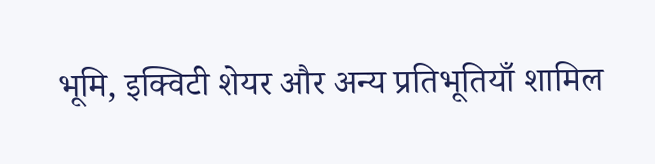भूमि, इक्विटी शेयर और अन्य प्रतिभूतियाँ शामिल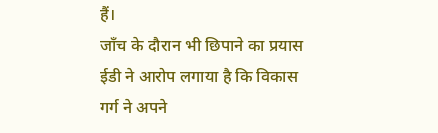हैं।
जाँच के दौरान भी छिपाने का प्रयास
ईडी ने आरोप लगाया है कि विकास गर्ग ने अपने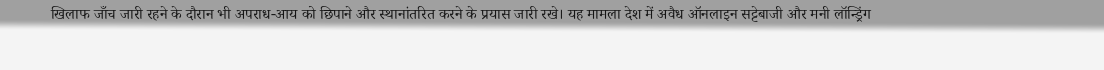खिलाफ जाँच जारी रहने के दौरान भी अपराध-आय को छिपाने और स्थानांतरित करने के प्रयास जारी रखे। यह मामला देश में अवैध ऑनलाइन सट्टेबाजी और मनी लॉन्ड्रिंग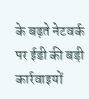के बढ़ते नेटवर्क पर ईडी की बड़ी कार्रवाइयों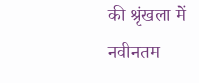की श्रृंखला में नवीनतम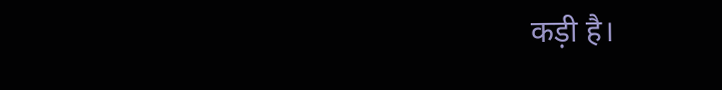कड़ी है।